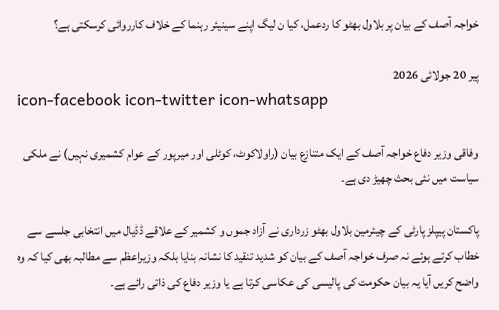خواجہ آصف کے بیان پر بلاول بھٹو کا ردعمل، کیا ن لیگ اپنے سینیئر رہنما کے خلاف کارروائی کرسکتی ہے؟

پیر 20 جولائی 2026
icon-facebook icon-twitter icon-whatsapp

وفاقی وزیر دفاع خواجہ آصف کے ایک متنازع بیان (راولاکوٹ، کوٹلی اور میرپور کے عوام کشمیری نہیں) نے ملکی سیاست میں نئی بحث چھیڑ دی ہے۔

پاکستان پیپلز پارٹی کے چیئرمین بلاول بھٹو زرداری نے آزاد جموں و کشمیر کے علاقے ڈڈیال میں انتخابی جلسے سے خطاب کرتے ہوئے نہ صرف خواجہ آصف کے بیان کو شدید تنقید کا نشانہ بنایا بلکہ وزیراعظم سے مطالبہ بھی کیا کہ وہ واضح کریں آیا یہ بیان حکومت کی پالیسی کی عکاسی کرتا ہے یا وزیر دفاع کی ذاتی رائے ہے۔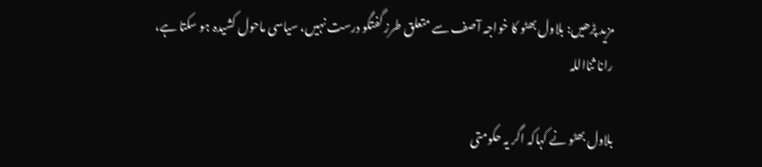مزید پڑھیں: بلاول بھٹو کا خواجہ آصف سے متعلق طرز گفتگو درست نہیں، سیاسی ماحول کشیدہ ہو سکتا ہے، رانا ثنااللہ

بلاول بھٹو نے کہاکہ اگر یہ حکومتی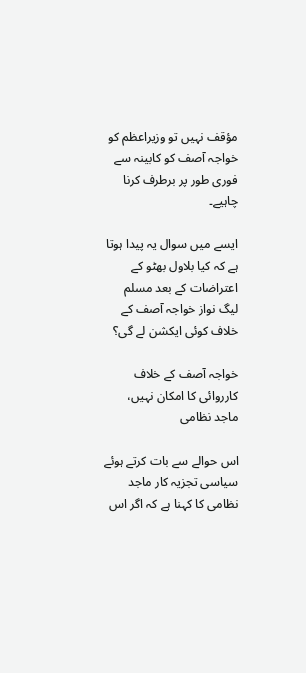مؤقف نہیں تو وزیراعظم کو خواجہ آصف کو کابینہ سے فوری طور پر برطرف کرنا چاہیے۔

ایسے میں سوال یہ پیدا ہوتا ہے کہ کیا بلاول بھٹو کے اعتراضات کے بعد مسلم لیگ نواز خواجہ آصف کے خلاف کوئی ایکشن لے گی؟

خواجہ آصف کے خلاف کارروائی کا امکان نہیں، ماجد نظامی

اس حوالے سے بات کرتے ہوئے سیاسی تجزیہ کار ماجد نظامی کا کہنا ہے کہ اگر اس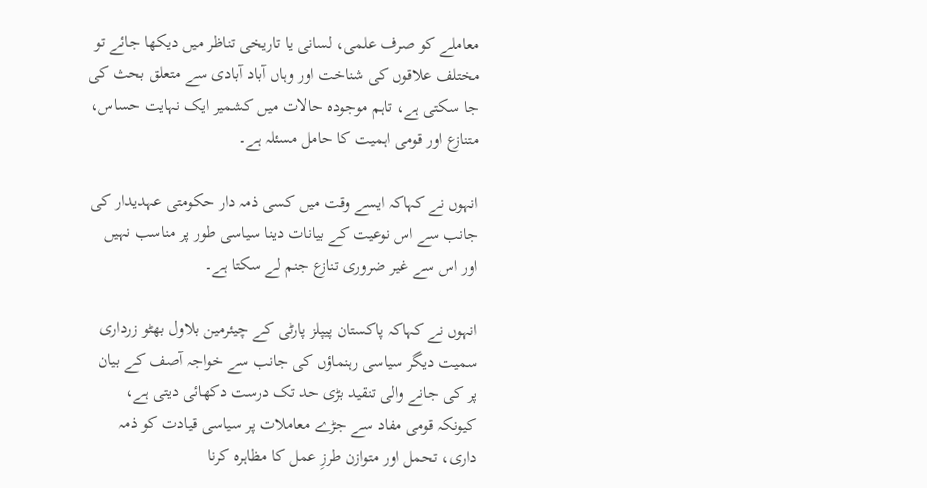معاملے کو صرف علمی، لسانی یا تاریخی تناظر میں دیکھا جائے تو مختلف علاقوں کی شناخت اور وہاں آباد آبادی سے متعلق بحث کی جا سکتی ہے، تاہم موجودہ حالات میں کشمیر ایک نہایت حساس، متنازع اور قومی اہمیت کا حامل مسئلہ ہے۔

انہوں نے کہاکہ ایسے وقت میں کسی ذمہ دار حکومتی عہدیدار کی جانب سے اس نوعیت کے بیانات دینا سیاسی طور پر مناسب نہیں اور اس سے غیر ضروری تنازع جنم لے سکتا ہے۔

انہوں نے کہاکہ پاکستان پیپلز پارٹی کے چیئرمین بلاول بھٹو زرداری سمیت دیگر سیاسی رہنماؤں کی جانب سے خواجہ آصف کے بیان پر کی جانے والی تنقید بڑی حد تک درست دکھائی دیتی ہے، کیونکہ قومی مفاد سے جڑے معاملات پر سیاسی قیادت کو ذمہ داری، تحمل اور متوازن طرزِ عمل کا مظاہرہ کرنا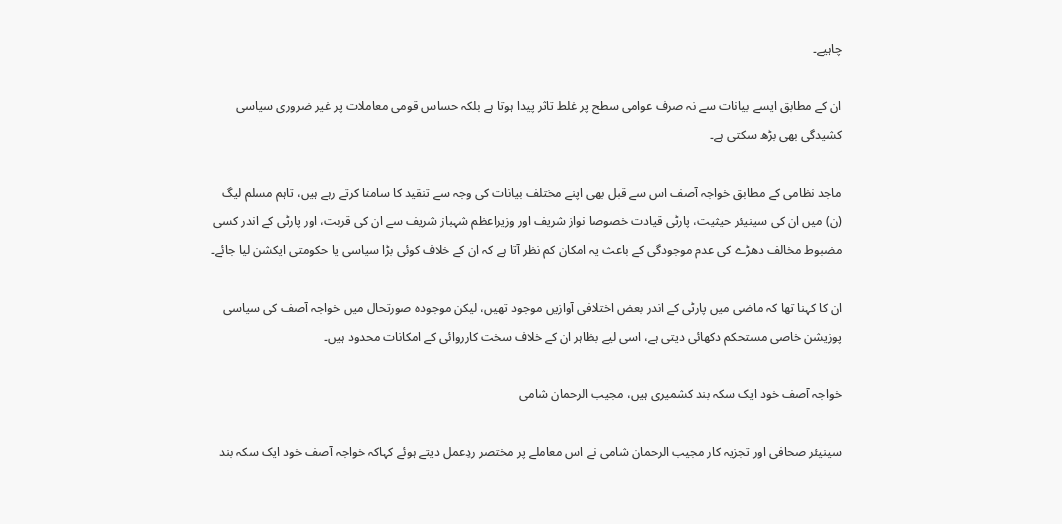چاہیے۔

ان کے مطابق ایسے بیانات سے نہ صرف عوامی سطح پر غلط تاثر پیدا ہوتا ہے بلکہ حساس قومی معاملات پر غیر ضروری سیاسی کشیدگی بھی بڑھ سکتی ہے۔

ماجد نظامی کے مطابق خواجہ آصف اس سے قبل بھی اپنے مختلف بیانات کی وجہ سے تنقید کا سامنا کرتے رہے ہیں، تاہم مسلم لیگ (ن) میں ان کی سینیئر حیثیت، پارٹی قیادت خصوصا نواز شریف اور وزیراعظم شہباز شریف سے ان کی قربت، اور پارٹی کے اندر کسی مضبوط مخالف دھڑے کی عدم موجودگی کے باعث یہ امکان کم نظر آتا ہے کہ ان کے خلاف کوئی بڑا سیاسی یا حکومتی ایکشن لیا جائے۔

ان کا کہنا تھا کہ ماضی میں پارٹی کے اندر بعض اختلافی آوازیں موجود تھیں، لیکن موجودہ صورتحال میں خواجہ آصف کی سیاسی پوزیشن خاصی مستحکم دکھائی دیتی ہے، اسی لیے بظاہر ان کے خلاف سخت کارروائی کے امکانات محدود ہیں۔

خواجہ آصف خود ایک سکہ بند کشمیری ہیں، مجیب الرحمان شامی

سینیئر صحافی اور تجزیہ کار مجیب الرحمان شامی نے اس معاملے پر مختصر ردِعمل دیتے ہوئے کہاکہ خواجہ آصف خود ایک سکہ بند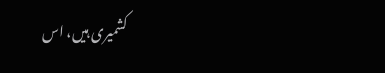کشمیری ہیں، اس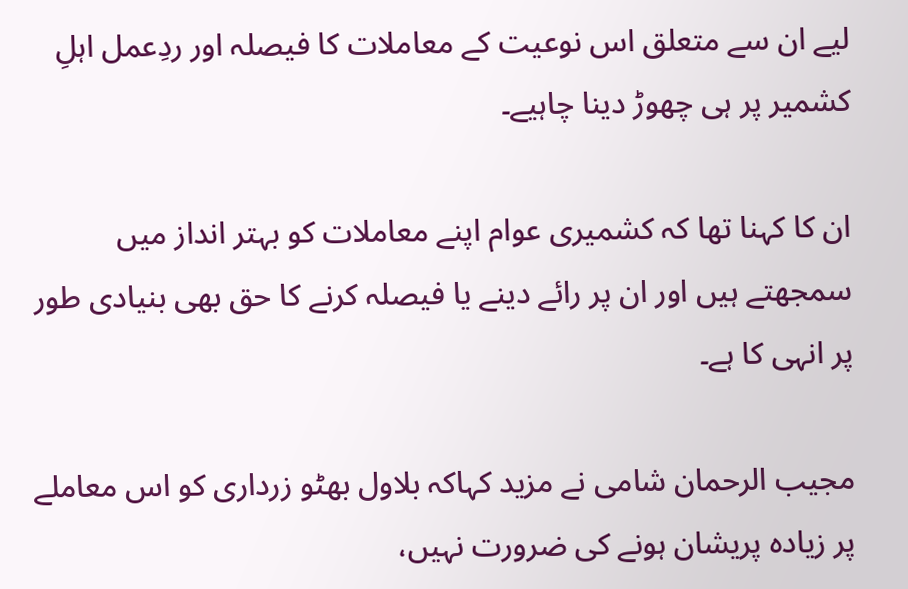لیے ان سے متعلق اس نوعیت کے معاملات کا فیصلہ اور ردِعمل اہلِ کشمیر پر ہی چھوڑ دینا چاہیے۔

ان کا کہنا تھا کہ کشمیری عوام اپنے معاملات کو بہتر انداز میں سمجھتے ہیں اور ان پر رائے دینے یا فیصلہ کرنے کا حق بھی بنیادی طور پر انہی کا ہے۔

مجیب الرحمان شامی نے مزید کہاکہ بلاول بھٹو زرداری کو اس معاملے پر زیادہ پریشان ہونے کی ضرورت نہیں،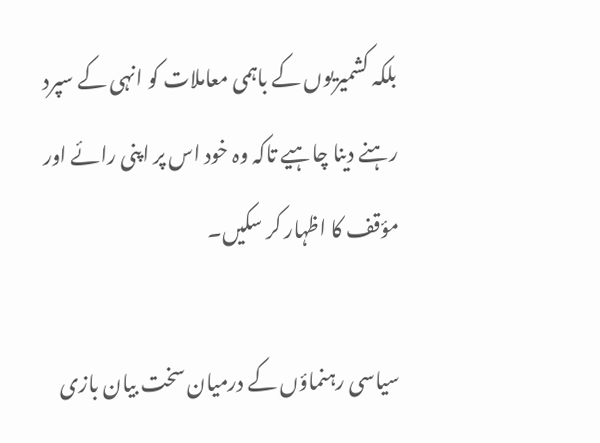بلکہ کشمیریوں کے باہمی معاملات کو انہی کے سپرد رہنے دینا چاہیے تاکہ وہ خود اس پر اپنی رائے اور مؤقف کا اظہار کر سکیں۔

سیاسی رہنماؤں کے درمیان سخت بیان بازی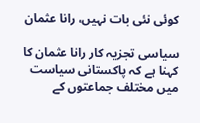کوئی نئی بات نہیں، رانا عثمان

سیاسی تجزیہ کار رانا عثمان کا کہنا ہے کہ پاکستانی سیاست میں مختلف جماعتوں کے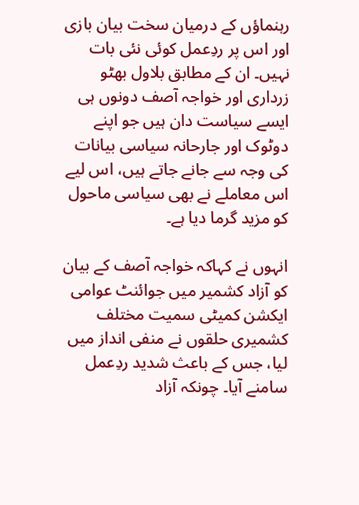رہنماؤں کے درمیان سخت بیان بازی اور اس پر ردِعمل کوئی نئی بات نہیں۔ ان کے مطابق بلاول بھٹو زرداری اور خواجہ آصف دونوں ہی ایسے سیاست دان ہیں جو اپنے دوٹوک اور جارحانہ سیاسی بیانات کی وجہ سے جانے جاتے ہیں، اس لیے اس معاملے نے بھی سیاسی ماحول کو مزید گرما دیا ہے۔

انہوں نے کہاکہ خواجہ آصف کے بیان کو آزاد کشمیر میں جوائنٹ عوامی ایکشن کمیٹی سمیت مختلف کشمیری حلقوں نے منفی انداز میں لیا، جس کے باعث شدید ردِعمل سامنے آیا۔ چونکہ آزاد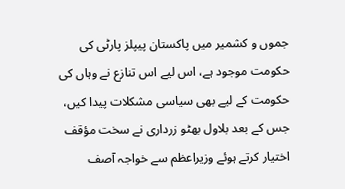جموں و کشمیر میں پاکستان پیپلز پارٹی کی حکومت موجود ہے، اس لیے اس تنازع نے وہاں کی حکومت کے لیے بھی سیاسی مشکلات پیدا کیں، جس کے بعد بلاول بھٹو زرداری نے سخت مؤقف اختیار کرتے ہوئے وزیراعظم سے خواجہ آصف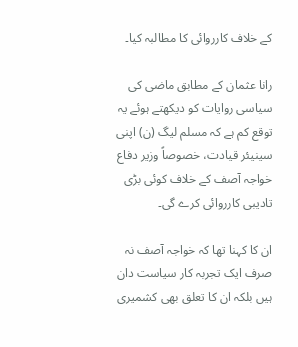کے خلاف کارروائی کا مطالبہ کیا۔

رانا عثمان کے مطابق ماضی کی سیاسی روایات کو دیکھتے ہوئے یہ توقع کم ہے کہ مسلم لیگ (ن) اپنی سینیئر قیادت، خصوصاً وزیر دفاع خواجہ آصف کے خلاف کوئی بڑی تادیبی کارروائی کرے گی۔

ان کا کہنا تھا کہ خواجہ آصف نہ صرف ایک تجربہ کار سیاست دان ہیں بلکہ ان کا تعلق بھی کشمیری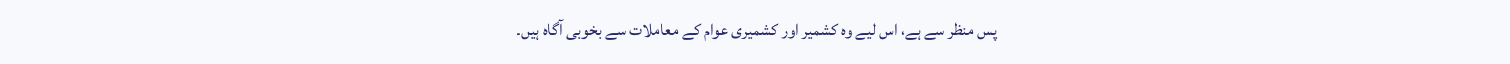پس منظر سے ہے، اس لیے وہ کشمیر اور کشمیری عوام کے معاملات سے بخوبی آگاہ ہیں۔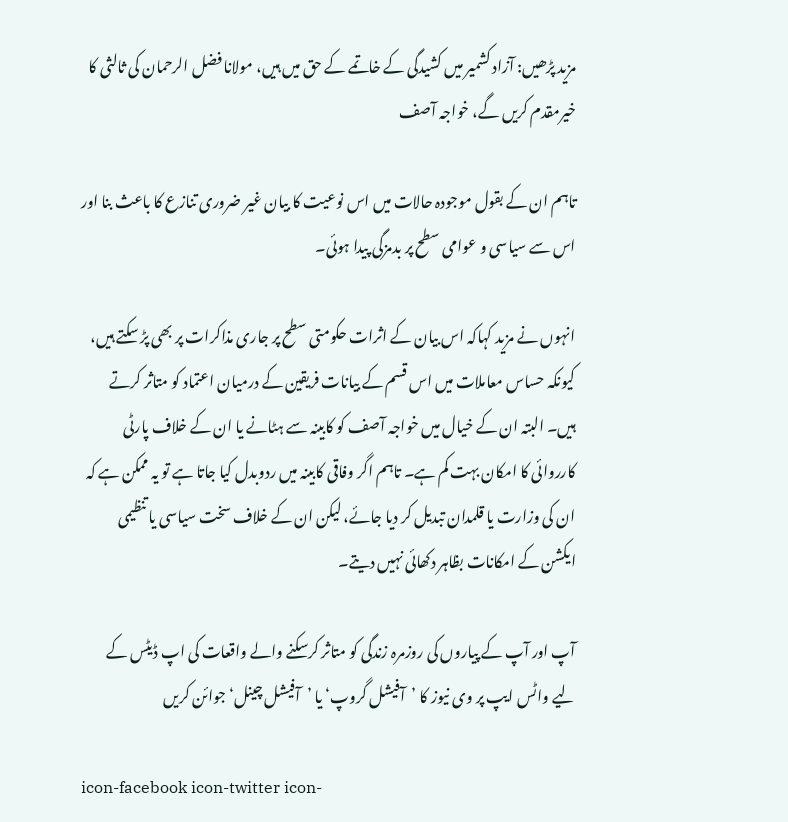مزید پڑھیں: آزاد کشمیر میں کشیدگی کے خاتمے کے حق میں ہیں، مولانا فضل الرحمان کی ثالثی کا خیرمقدم کریں گے، خواجہ آصف

تاہم ان کے بقول موجودہ حالات میں اس نوعیت کا بیان غیر ضروری تنازع کا باعث بنا اور اس سے سیاسی و عوامی سطح پر بدمزگی پیدا ہوئی۔

انہوں نے مزید کہاکہ اس بیان کے اثرات حکومتی سطح پر جاری مذاکرات پر بھی پڑ سکتے ہیں، کیونکہ حساس معاملات میں اس قسم کے بیانات فریقین کے درمیان اعتماد کو متاثر کرتے ہیں۔ البتہ ان کے خیال میں خواجہ آصف کو کابینہ سے ہٹانے یا ان کے خلاف پارٹی کارروائی کا امکان بہت کم ہے۔ تاہم اگر وفاقی کابینہ میں ردوبدل کیا جاتا ہے تو یہ ممکن ہے کہ ان کی وزارت یا قلمدان تبدیل کر دیا جائے، لیکن ان کے خلاف سخت سیاسی یا تنظیمی ایکشن کے امکانات بظاہر دکھائی نہیں دیتے۔

آپ اور آپ کے پیاروں کی روزمرہ زندگی کو متاثر کرسکنے والے واقعات کی اپ ڈیٹس کے لیے واٹس ایپ پر وی نیوز کا ’آفیشل گروپ‘ یا ’آفیشل چینل‘ جوائن کریں

icon-facebook icon-twitter icon-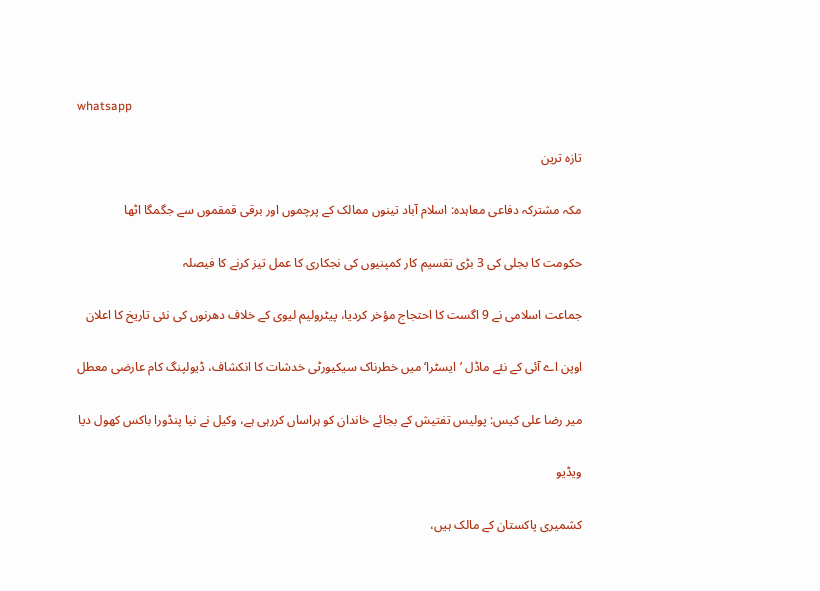whatsapp

تازہ ترین

مکہ مشترکہ دفاعی معاہدہ: اسلام آباد تینوں ممالک کے پرچموں اور برقی قمقموں سے جگمگا اٹھا

حکومت کا بجلی کی 3 بڑی تقسیم کار کمپنیوں کی نجکاری کا عمل تیز کرنے کا فیصلہ

جماعت اسلامی نے 9 اگست کا احتجاج مؤخر کردیا، پیٹرولیم لیوی کے خلاف دھرنوں کی نئی تاریخ کا اعلان

اوپن اے آئی کے نئے ماڈل ’ایسٹرا‘ میں خطرناک سیکیورٹی خدشات کا انکشاف، ڈیولپنگ کام عارضی معطل

میر رضا علی کیس: پولیس تفتیش کے بجائے خاندان کو ہراساں کررہی ہے، وکیل نے نیا پنڈورا باکس کھول دیا

ویڈیو

کشمیری پاکستان کے مالک ہیں،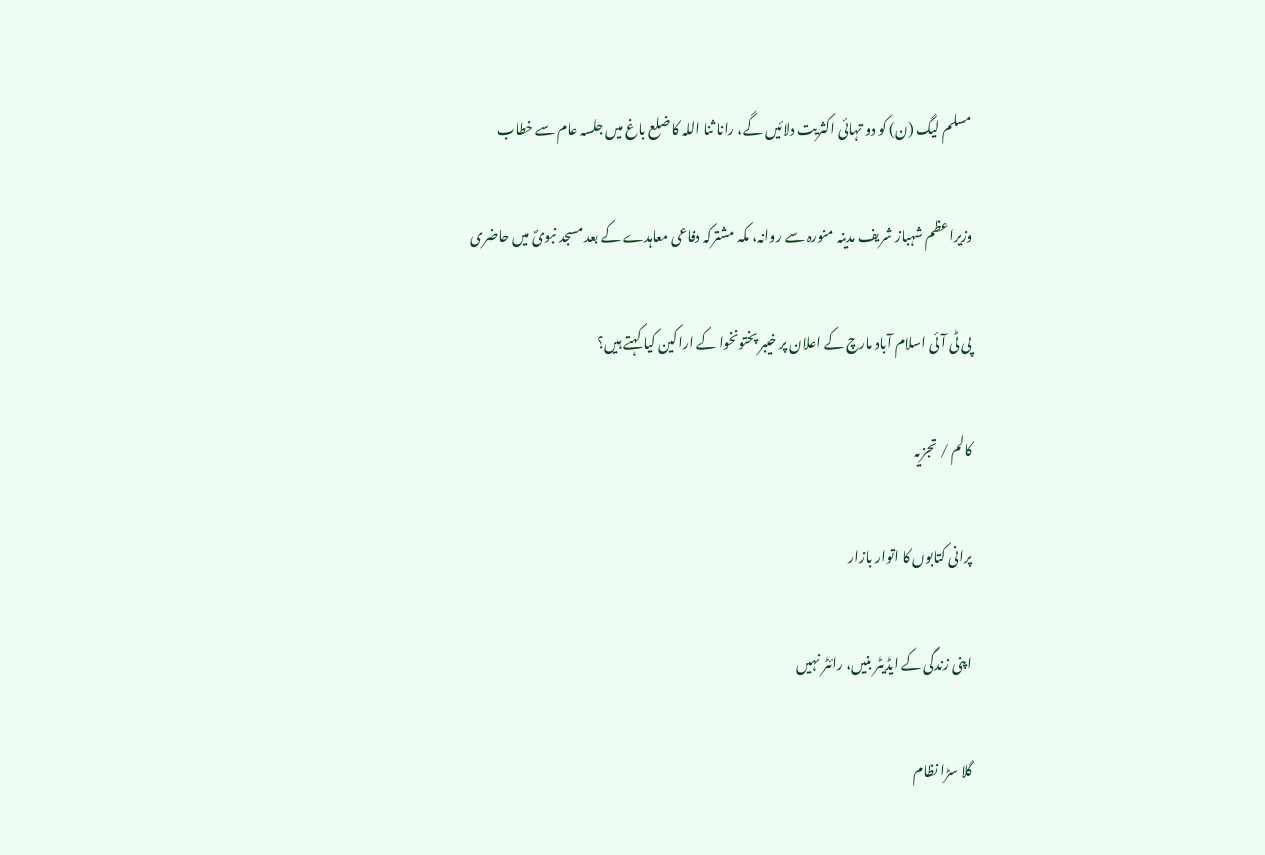مسلم لیگ (ن) کو دو تہائی اکثریت دلائیں گے، رانا ثنا اللہ کا ضلع باغ میں جلسہ عام سے خطاب

وزیراعظم شہباز شریف مدینہ منورہ سے روانہ، مکہ مشترکہ دفاعی معاہدے کے بعد مسجد نبویؐ میں حاضری

پی ٹی آئی اسلام آباد مارچ کے اعلان پر خیبر پختونخوا کے اراکین کیا کہتے ہیں؟

کالم / تجزیہ

پرانی کتابوں کا اتوار بازار

اپنی زندگی کے ایڈیٹر بنیں، رائٹر نہیں

گلا سڑا نظام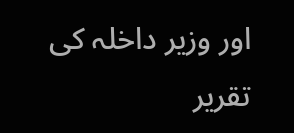اور وزیر داخلہ کی تقریر